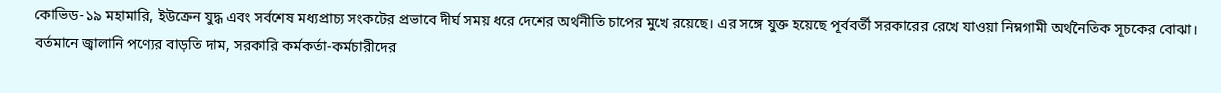কোভিড-১৯ মহামারি, ইউক্রেন যুদ্ধ এবং সর্বশেষ মধ্যপ্রাচ্য সংকটের প্রভাবে দীর্ঘ সময় ধরে দেশের অর্থনীতি চাপের মুখে রয়েছে। এর সঙ্গে যুক্ত হয়েছে পূর্ববর্তী সরকারের রেখে যাওয়া নিম্নগামী অর্থনৈতিক সূচকের বোঝা। বর্তমানে জ্বালানি পণ্যের বাড়তি দাম, সরকারি কর্মকর্তা-কর্মচারীদের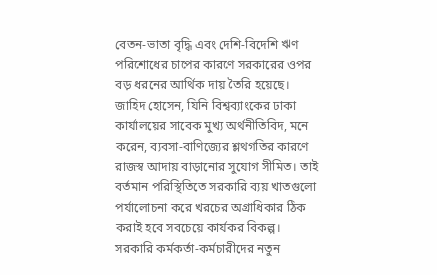বেতন-ভাতা বৃদ্ধি এবং দেশি-বিদেশি ঋণ পরিশোধের চাপের কারণে সরকারের ওপর বড় ধরনের আর্থিক দায় তৈরি হয়েছে। জাহিদ হোসেন, যিনি বিশ্বব্যাংকের ঢাকা কার্যালয়ের সাবেক মুখ্য অর্থনীতিবিদ, মনে করেন, ব্যবসা-বাণিজ্যের শ্লথগতির কারণে রাজস্ব আদায় বাড়ানোর সুযোগ সীমিত। তাই বর্তমান পরিস্থিতিতে সরকারি ব্যয় খাতগুলো পর্যালোচনা করে খরচের অগ্রাধিকার ঠিক করাই হবে সবচেয়ে কার্যকর বিকল্প।
সরকারি কর্মকর্তা-কর্মচারীদের নতুন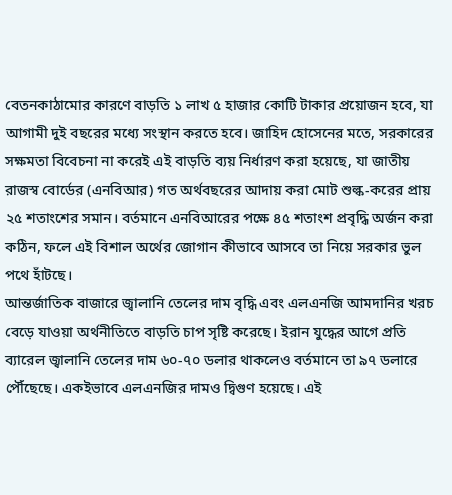বেতনকাঠামোর কারণে বাড়তি ১ লাখ ৫ হাজার কোটি টাকার প্রয়োজন হবে, যা আগামী দুই বছরের মধ্যে সংস্থান করতে হবে। জাহিদ হোসেনের মতে, সরকারের সক্ষমতা বিবেচনা না করেই এই বাড়তি ব্যয় নির্ধারণ করা হয়েছে, যা জাতীয় রাজস্ব বোর্ডের (এনবিআর) গত অর্থবছরের আদায় করা মোট শুল্ক-করের প্রায় ২৫ শতাংশের সমান। বর্তমানে এনবিআরের পক্ষে ৪৫ শতাংশ প্রবৃদ্ধি অর্জন করা কঠিন, ফলে এই বিশাল অর্থের জোগান কীভাবে আসবে তা নিয়ে সরকার ভুল পথে হাঁটছে।
আন্তর্জাতিক বাজারে জ্বালানি তেলের দাম বৃদ্ধি এবং এলএনজি আমদানির খরচ বেড়ে যাওয়া অর্থনীতিতে বাড়তি চাপ সৃষ্টি করেছে। ইরান যুদ্ধের আগে প্রতি ব্যারেল জ্বালানি তেলের দাম ৬০-৭০ ডলার থাকলেও বর্তমানে তা ৯৭ ডলারে পৌঁছেছে। একইভাবে এলএনজির দামও দ্বিগুণ হয়েছে। এই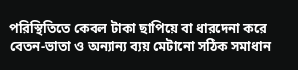পরিস্থিতিতে কেবল টাকা ছাপিয়ে বা ধারদেনা করে বেতন-ভাতা ও অন্যান্য ব্যয় মেটানো সঠিক সমাধান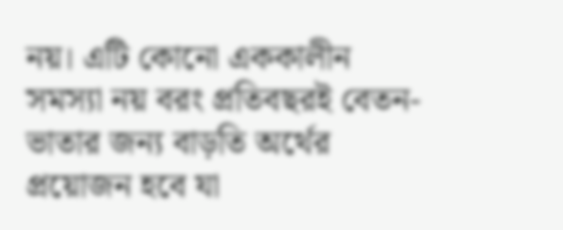নয়। এটি কোনো এককালীন সমস্যা নয় বরং প্রতিবছরই বেতন-ভাতার জন্য বাড়তি অর্থের প্রয়োজন হবে যা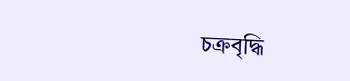চক্রবৃদ্ধি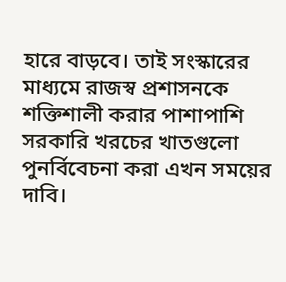হারে বাড়বে। তাই সংস্কারের মাধ্যমে রাজস্ব প্রশাসনকে শক্তিশালী করার পাশাপাশি সরকারি খরচের খাতগুলো পুনর্বিবেচনা করা এখন সময়ের দাবি।